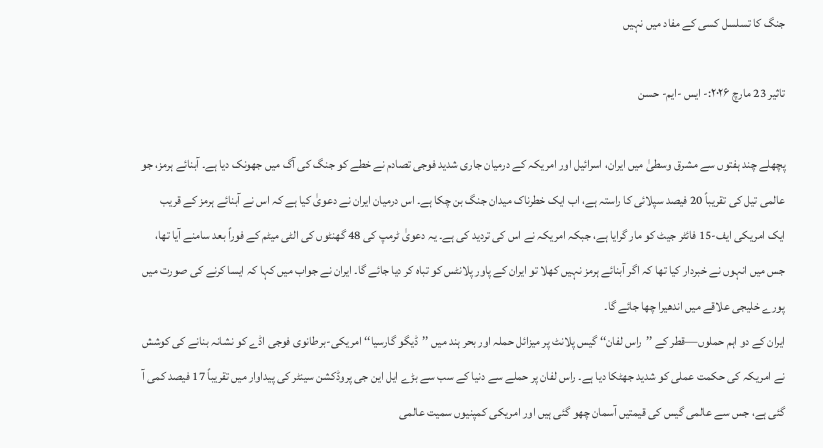جنگ کا تسلسل کسی کے مفاد میں نہیں

تاثیر 23 مارچ ۲۰۲۶:- ایس -ایم- حسن

پچھلے چند ہفتوں سے مشرق وسطیٰ میں ایران، اسرائیل اور امریکہ کے درمیان جاری شدید فوجی تصادم نے خطے کو جنگ کی آگ میں جھونک دیا ہے۔ آبنائے ہرمز، جو عالمی تیل کی تقریباً 20 فیصد سپلائی کا راستہ ہے، اب ایک خطرناک میدان جنگ بن چکا ہے۔ اس درمیان ایران نے دعویٰ کیا ہے کہ اس نے آبنائے ہرمز کے قریب ایک امریکی ایف-15 فائٹر جیٹ کو مار گرایا ہے، جبکہ امریکہ نے اس کی تردید کی ہے۔ یہ دعویٰ ٹرمپ کی 48 گھنٹوں کی الٹی میٹم کے فوراً بعد سامنے آیا تھا، جس میں انہوں نے خبردار کیا تھا کہ اگر آبنائے ہرمز نہیں کھلا تو ایران کے پاور پلانٹس کو تباہ کر دیا جائے گا۔ ایران نے جواب میں کہا کہ ایسا کرنے کی صورت میں پورے خلیجی علاقے میں اندھیرا چھا جائے گا۔
ایران کے دو اہم حملوں—قطر کے ’’راس لفان‘‘ گیس پلانٹ پر میزائل حملہ اور بحر ہند میں ’’ڈیگو گارسیا‘‘ امریکی-برطانوی فوجی اڈے کو نشانہ بنانے کی کوشش نے امریکہ کی حکمت عملی کو شدید جھٹکا دیا ہے۔ راس لفان پر حملے سے دنیا کے سب سے بڑے ایل این جی پروڈکشن سینٹر کی پیداوار میں تقریباً 17 فیصد کمی آ گئی ہے، جس سے عالمی گیس کی قیمتیں آسمان چھو گئی ہیں اور امریکی کمپنیوں سمیت عالمی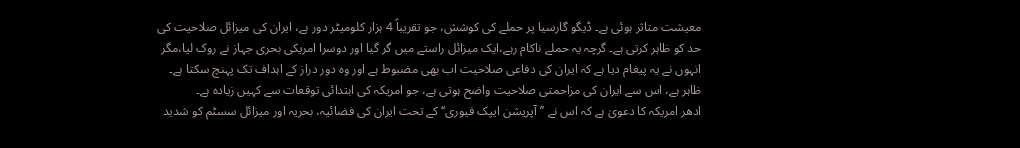معیشت متاثر ہوئی ہے۔ ڈیگو گارسیا پر حملے کی کوشش، جو تقریباً 4 ہزار کلومیٹر دور ہے، ایران کی میزائل صلاحیت کی حد کو ظاہر کرتی ہے۔ گرچہ یہ حملے ناکام رہے،ایک میزائل راستے میں گر گیا اور دوسرا امریکی بحری جہاز نے روک لیا،مگر انہوں نے یہ پیغام دیا ہے کہ ایران کی دفاعی صلاحیت اب بھی مضبوط ہے اور وہ دور دراز کے اہداف تک پہنچ سکتا ہے۔ ظاہر ہے، اس سے ایران کی مزاحمتی صلاحیت واضح ہوتی ہے، جو امریکہ کی ابتدائی توقعات سے کہیں زیادہ ہے۔
ادھر امریکہ کا دعویٰ ہے کہ اس نے ’’آپریشن ایپک فیوری‘‘ کے تحت ایران کی فضائیہ، بحریہ اور میزائل سسٹم کو شدید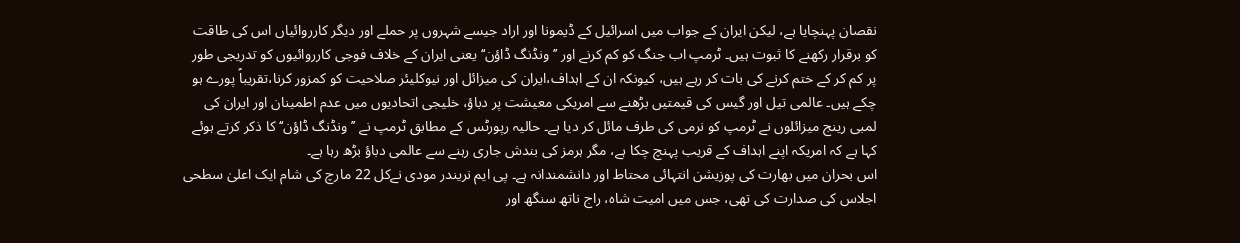نقصان پہنچایا ہے، لیکن ایران کے جواب میں اسرائیل کے ڈیمونا اور اراد جیسے شہروں پر حملے اور دیگر کارروائیاں اس کی طاقت کو برقرار رکھنے کا ثبوت ہیں۔ ٹرمپ اب جنگ کو کم کرنے اور ’’ونڈنگ ڈاؤن‘‘ یعنی ایران کے خلاف فوجی کارروائیوں کو تدریجی طور پر کم کر کے ختم کرنے کی بات کر رہے ہیں، کیونکہ ان کے اہداف،ایران کی میزائل اور نیوکلیئر صلاحیت کو کمزور کرنا،تقریباً پورے ہو چکے ہیں۔ عالمی تیل اور گیس کی قیمتیں بڑھنے سے امریکی معیشت پر دباؤ، خلیجی اتحادیوں میں عدم اطمینان اور ایران کی لمبی رینج میزائلوں نے ٹرمپ کو نرمی کی طرف مائل کر دیا ہے۔ حالیہ رپورٹس کے مطابق ٹرمپ نے ’’ونڈنگ ڈاؤن‘‘ کا ذکر کرتے ہوئے کہا ہے کہ امریکہ اپنے اہداف کے قریب پہنچ چکا ہے، مگر ہرمز کی بندش جاری رہنے سے عالمی دباؤ بڑھ رہا ہے۔
اس بحران میں بھارت کی پوزیشن انتہائی محتاط اور دانشمندانہ ہے۔ پی ایم نریندر مودی نےکل 22 مارچ کی شام ایک اعلیٰ سطحی اجلاس کی صدارت کی تھی، جس میں امیت شاہ، راج ناتھ سنگھ اور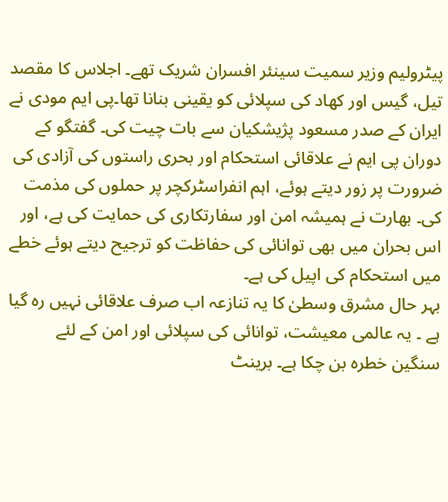پیٹرولیم وزیر سمیت سینئر افسران شریک تھے۔ اجلاس کا مقصد تیل، گیس اور کھاد کی سپلائی کو یقینی بنانا تھا۔پی ایم مودی نے ایران کے صدر مسعود پژیشکیان سے بات چیت کی۔ گفتگو کے دوران پی ایم نے علاقائی استحکام اور بحری راستوں کی آزادی کی ضرورت پر زور دیتے ہوئے، اہم انفراسٹرکچر پر حملوں کی مذمت کی۔ بھارت نے ہمیشہ امن اور سفارتکاری کی حمایت کی ہے، اور اس بحران میں بھی توانائی کی حفاظت کو ترجیح دیتے ہوئے خطے میں استحکام کی اپیل کی ہے۔
بہر حال مشرق وسطیٰ کا یہ تنازعہ اب صرف علاقائی نہیں رہ گیا  ہے ۔ یہ عالمی معیشت، توانائی کی سپلائی اور امن کے لئے سنگین خطرہ بن چکا ہے۔ برینٹ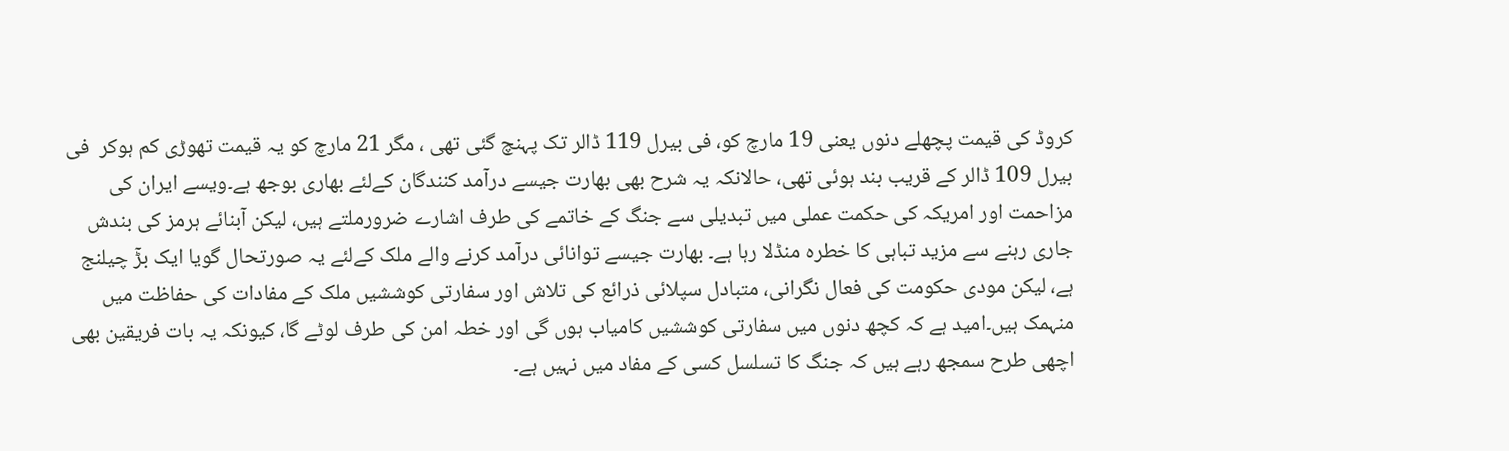کروڈ کی قیمت پچھلے دنوں یعنی 19 مارچ کو، فی بیرل 119 ڈالر تک پہنچ گئی تھی ، مگر 21 مارچ کو یہ قیمت تھوڑی کم ہوکر  فی بیرل 109 ڈالر کے قریب بند ہوئی تھی، حالانکہ یہ شرح بھی بھارت جیسے درآمد کنندگان کےلئے بھاری بوجھ ہے۔ویسے ایران کی مزاحمت اور امریکہ کی حکمت عملی میں تبدیلی سے جنگ کے خاتمے کی طرف اشارے ضرورملتے ہیں، لیکن آبنائے ہرمز کی بندش جاری رہنے سے مزید تباہی کا خطرہ منڈلا رہا ہے۔ بھارت جیسے توانائی درآمد کرنے والے ملک کےلئے یہ صورتحال گویا ایک بڑٓ چیلنج ہے، لیکن مودی حکومت کی فعال نگرانی، متبادل سپلائی ذرائع کی تلاش اور سفارتی کوششیں ملک کے مفادات کی حفاظت میں منہمک ہیں۔امید ہے کہ کچھ دنوں میں سفارتی کوششیں کامیاب ہوں گی اور خطہ امن کی طرف لوٹے گا، کیونکہ یہ بات فریقین بھی اچھی طرح سمجھ رہے ہیں کہ جنگ کا تسلسل کسی کے مفاد میں نہیں ہے۔